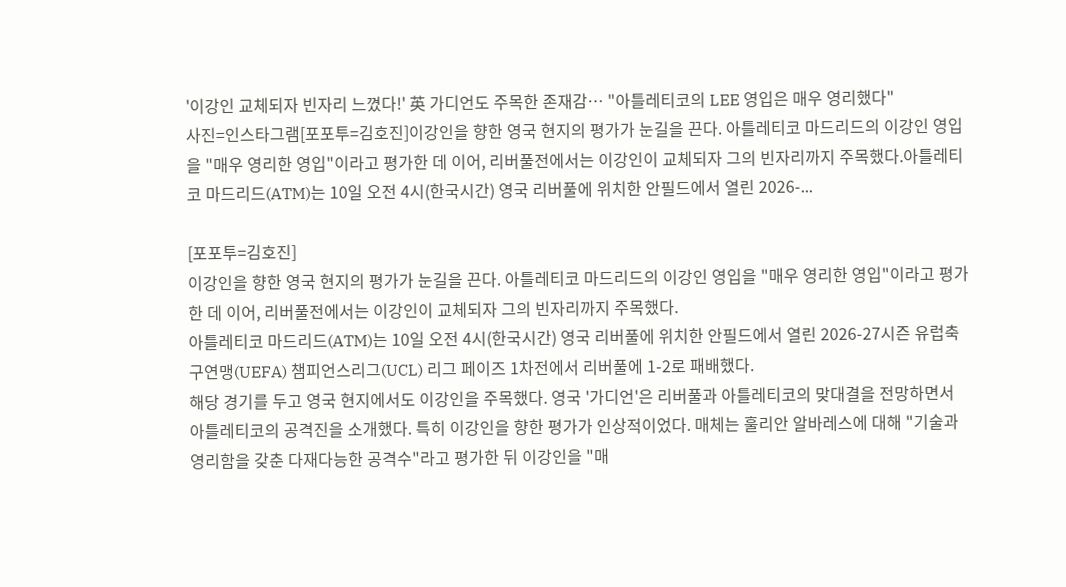'이강인 교체되자 빈자리 느꼈다!' 英 가디언도 주목한 존재감… "아틀레티코의 LEE 영입은 매우 영리했다"
사진=인스타그램[포포투=김호진]이강인을 향한 영국 현지의 평가가 눈길을 끈다. 아틀레티코 마드리드의 이강인 영입을 "매우 영리한 영입"이라고 평가한 데 이어, 리버풀전에서는 이강인이 교체되자 그의 빈자리까지 주목했다.아틀레티코 마드리드(ATM)는 10일 오전 4시(한국시간) 영국 리버풀에 위치한 안필드에서 열린 2026-...

[포포투=김호진]
이강인을 향한 영국 현지의 평가가 눈길을 끈다. 아틀레티코 마드리드의 이강인 영입을 "매우 영리한 영입"이라고 평가한 데 이어, 리버풀전에서는 이강인이 교체되자 그의 빈자리까지 주목했다.
아틀레티코 마드리드(ATM)는 10일 오전 4시(한국시간) 영국 리버풀에 위치한 안필드에서 열린 2026-27시즌 유럽축구연맹(UEFA) 챔피언스리그(UCL) 리그 페이즈 1차전에서 리버풀에 1-2로 패배했다.
해당 경기를 두고 영국 현지에서도 이강인을 주목했다. 영국 '가디언'은 리버풀과 아틀레티코의 맞대결을 전망하면서 아틀레티코의 공격진을 소개했다. 특히 이강인을 향한 평가가 인상적이었다. 매체는 훌리안 알바레스에 대해 "기술과 영리함을 갖춘 다재다능한 공격수"라고 평가한 뒤 이강인을 "매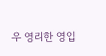우 영리한 영입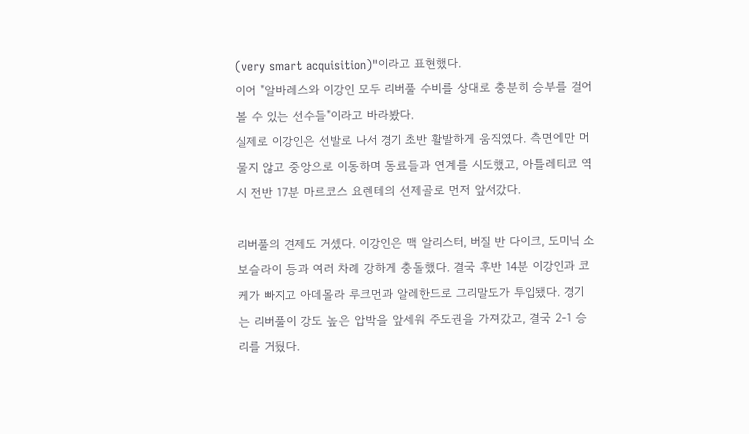(very smart acquisition)"이라고 표현했다.
이어 "알바레스와 이강인 모두 리버풀 수비를 상대로 충분히 승부를 걸어볼 수 있는 선수들"이라고 바라봤다.
실제로 이강인은 선발로 나서 경기 초반 활발하게 움직였다. 측면에만 머물지 않고 중앙으로 이동하며 동료들과 연계를 시도했고, 아틀레티코 역시 전반 17분 마르코스 요렌테의 선제골로 먼저 앞서갔다.

리버풀의 견제도 거셌다. 이강인은 맥 알리스터, 버질 반 다이크, 도미닉 소보슬라이 등과 여러 차례 강하게 충돌했다. 결국 후반 14분 이강인과 코케가 빠지고 아데몰라 루크먼과 알레한드로 그리말도가 투입됐다. 경기는 리버풀이 강도 높은 압박을 앞세워 주도권을 가져갔고, 결국 2-1 승리를 거뒀다.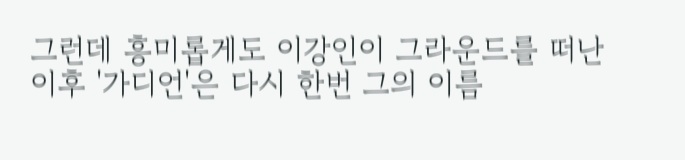그런데 흥미롭게도 이강인이 그라운드를 떠난 이후 '가디언'은 다시 한번 그의 이름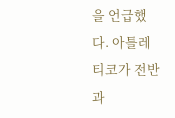을 언급했다. 아틀레티코가 전반과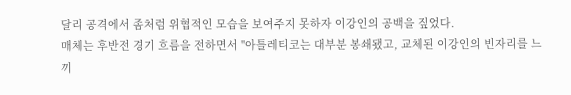달리 공격에서 좀처럼 위협적인 모습을 보여주지 못하자 이강인의 공백을 짚었다.
매체는 후반전 경기 흐름을 전하면서 "아틀레티코는 대부분 봉쇄됐고, 교체된 이강인의 빈자리를 느끼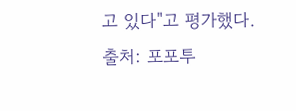고 있다"고 평가했다.
출처: 포포투